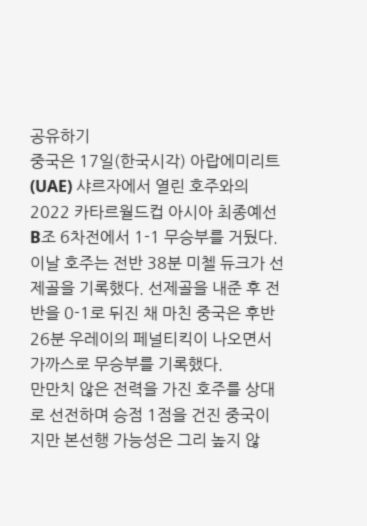공유하기
중국은 17일(한국시각) 아랍에미리트(UAE) 샤르자에서 열린 호주와의 2022 카타르월드컵 아시아 최종예선 B조 6차전에서 1-1 무승부를 거뒀다.
이날 호주는 전반 38분 미첼 듀크가 선제골을 기록했다. 선제골을 내준 후 전반을 0-1로 뒤진 채 마친 중국은 후반 26분 우레이의 페널티킥이 나오면서 가까스로 무승부를 기록했다.
만만치 않은 전력을 가진 호주를 상대로 선전하며 승점 1점을 건진 중국이지만 본선행 가능성은 그리 높지 않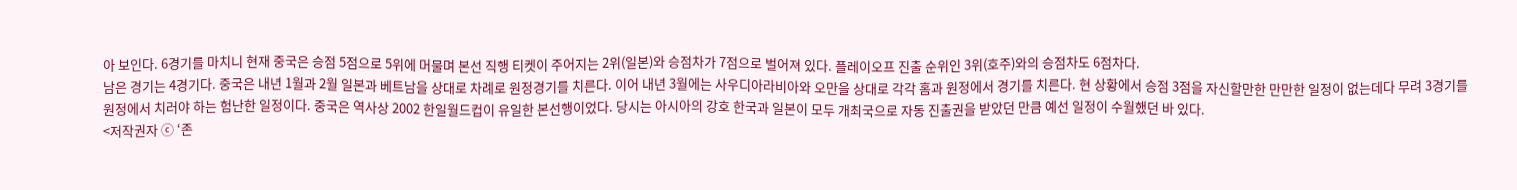아 보인다. 6경기를 마치니 현재 중국은 승점 5점으로 5위에 머물며 본선 직행 티켓이 주어지는 2위(일본)와 승점차가 7점으로 벌어져 있다. 플레이오프 진출 순위인 3위(호주)와의 승점차도 6점차다.
남은 경기는 4경기다. 중국은 내년 1월과 2월 일본과 베트남을 상대로 차례로 원정경기를 치른다. 이어 내년 3월에는 사우디아라비아와 오만을 상대로 각각 홈과 원정에서 경기를 치른다. 현 상황에서 승점 3점을 자신할만한 만만한 일정이 없는데다 무려 3경기를 원정에서 치러야 하는 험난한 일정이다. 중국은 역사상 2002 한일월드컵이 유일한 본선행이었다. 당시는 아시아의 강호 한국과 일본이 모두 개최국으로 자동 진출권을 받았던 만큼 예선 일정이 수월했던 바 있다.
<저작권자 ⓒ ‘존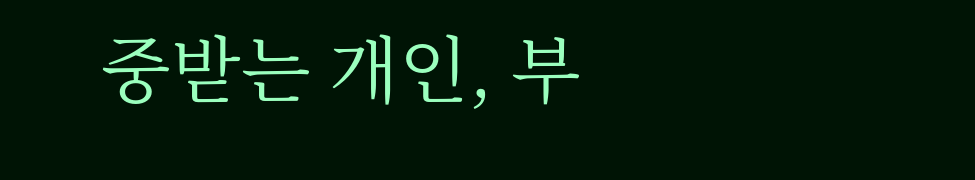중받는 개인, 부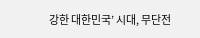강한 대한민국’ 시대, 무단전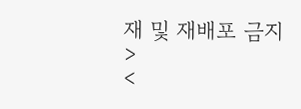재 및 재배포 금지>
<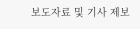보도자료 및 기사 제보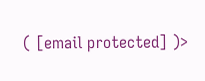( [email protected] )>